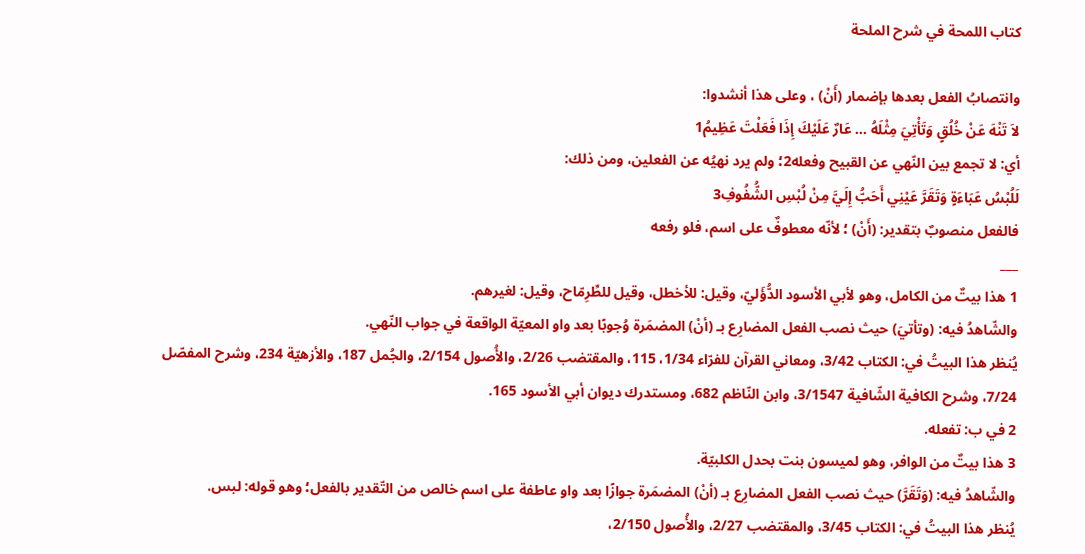كتاب اللمحة في شرح الملحة

وانتصابُ الفعل بعدها بإضمار (أَنْ) ، وعلى هذا أنشدوا:
لاَ تَنْهَ عَنْ خُلُقٍ وَتَأْتِيَ مِثْلَهُ ... عَارٌ عَلَيْكَ إِذَا فَعَلْتَ عَظِيمُ1
أي: لا تجمع بين النّهي عن القبيح وفعله2؛ ولم يرد نهيُه عن الفعلين، ومن ذلك:
لَلُبْسُ عَبَاءَةٍ وَتَقَرَّ عَيْنِي أَحَبُّ إِلَيَّ مِنْ لُبْسِ الشُّفُوفِ3
فالفعل منصوبٌ بتقدير: (أَنْ) ؛ لأنّه معطوفٌ على اسم، فلو رفعه
___
1 هذا بيتٌ من الكامل، وهو لأبي الأسود الدُّؤَليّ، وقيل: للأخطل، وقيل للطِّرِمّاح، وقيل: لغيرهم.
والشّاهدُ فيه: (وتأتيَ) حيث نصب الفعل المضارِع بـ (أنْ) المضمَرة وُجوبًا بعد واو المعيّة الواقعة في جواب النّهي.
يُنظر هذا البيتُ في: الكتاب 3/42، ومعاني القرآن للفرّاء 1/34، 115، والمقتضب 2/26، والأُصول 2/154، والجُمل 187، والأزهيّة 234، وشرح المفصّل 7/24، وشرح الكافية الشّافية 3/1547، وابن النّاظم 682، ومستدرك ديوان أبي الأسود 165.
2 في ب: تفعله.
3 هذا بيتٌ من الوافر، وهو لميسون بنت بحدل الكلبيّة.
والشّاهدُ فيه: (وَتَقَرَّ) حيث نصب الفعل المضارِع بـ (أنْ) المضمَرة جوازًا بعد واو عاطفة على اسم خالص من التّقدير بالفعل؛ وهو قوله: لبس.
يُنظر هذا البيتُ في: الكتاب 3/45، والمقتضب 2/27، والأُصول 2/150،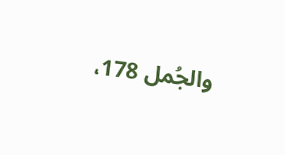والجُمل 178،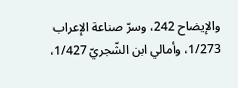والإيضاح 242، وسرّ صناعة الإعراب 1/273، وأمالي ابن الشّجريّ 1/427،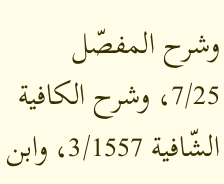وشرح المفصّل 7/25، وشرح الكافية الشّافية 3/1557، وابن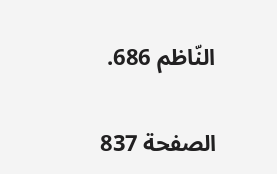النّاظم 686.

الصفحة 837